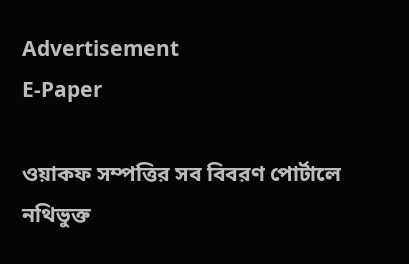Advertisement
E-Paper

ওয়াকফ সম্পত্তির সব বিবরণ পোর্টালে নথিভুক্ত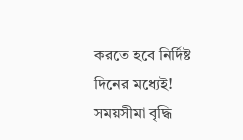করতে হবে নির্দিষ্ট দিনের মধ্যেই! সময়সীমা বৃদ্ধি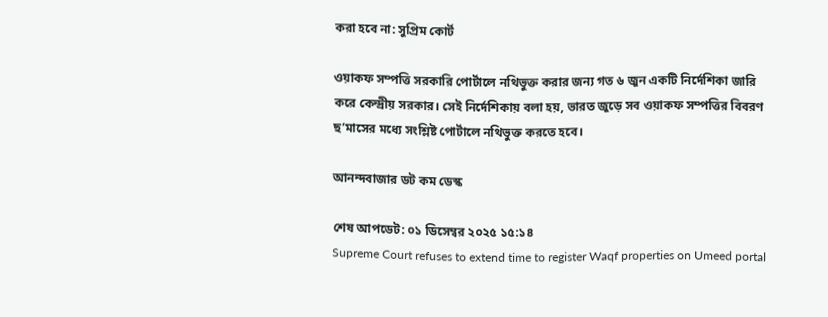করা হবে না: সুপ্রিম কোর্ট

ওয়াকফ সম্পত্তি সরকারি পোর্টালে নথিভুক্ত করার জন্য গত ৬ জুন একটি নির্দেশিকা জারি করে কেন্দ্রীয় সরকার। সেই নির্দেশিকায় বলা হয়, ভারত জুড়ে সব ওয়াকফ সম্পত্তির বিবরণ ছ’মাসের মধ্যে সংশ্লিষ্ট পোর্টালে নথিভুক্ত করতে হবে।

আনন্দবাজার ডট কম ডেস্ক

শেষ আপডেট: ০১ ডিসেম্বর ২০২৫ ১৫:১৪
Supreme Court refuses to extend time to register Waqf properties on Umeed portal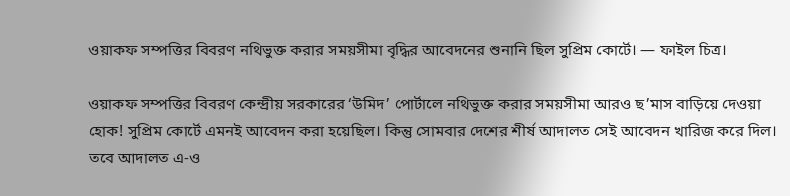ওয়াকফ সম্পত্তির বিবরণ নথিভুক্ত করার সময়সীমা বৃদ্ধির আবেদনের শুনানি ছিল সুপ্রিম কোর্টে। — ফাইল চিত্র।

ওয়াকফ সম্পত্তির বিবরণ কেন্দ্রীয় সরকারের ‘উমিদ’ পোর্টালে নথিভুক্ত করার সময়সীমা আরও ছ’মাস বাড়িয়ে দেওয়া হোক! সুপ্রিম কোর্টে এমনই আবেদন করা হয়েছিল। কিন্তু সোমবার দেশের শীর্ষ আদালত সেই আবেদন খারিজ করে দিল। তবে আদালত এ-ও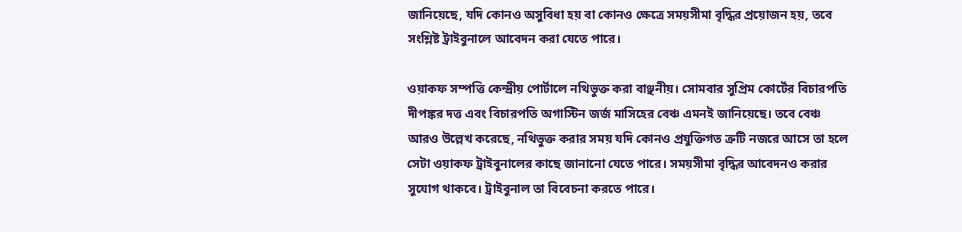জানিয়েছে, যদি কোনও অসুবিধা হয় বা কোনও ক্ষেত্রে সময়সীমা বৃদ্ধির প্রয়োজন হয়, তবে সংশ্লিষ্ট ট্রাইবুনালে আবেদন করা যেতে পারে।

ওয়াকফ সম্পত্তি কেন্দ্রীয় পোর্টালে নথিভুক্ত করা বাঞ্ছনীয়। সোমবার সুপ্রিম কোর্টের বিচারপতি দীপঙ্কর দত্ত এবং বিচারপতি অগাস্টিন জর্জ মাসিহের বেঞ্চ এমনই জানিয়েছে। তবে বেঞ্চ আরও উল্লেখ করেছে, নথিভুক্ত করার সময় যদি কোনও প্রযুক্তিগত ত্রুটি নজরে আসে তা হলে সেটা ওয়াকফ ট্রাইবুনালের কাছে জানানো যেতে পারে। সময়সীমা বৃদ্ধির আবেদনও করার সুযোগ থাকবে। ট্রাইবুনাল তা বিবেচনা করতে পারে।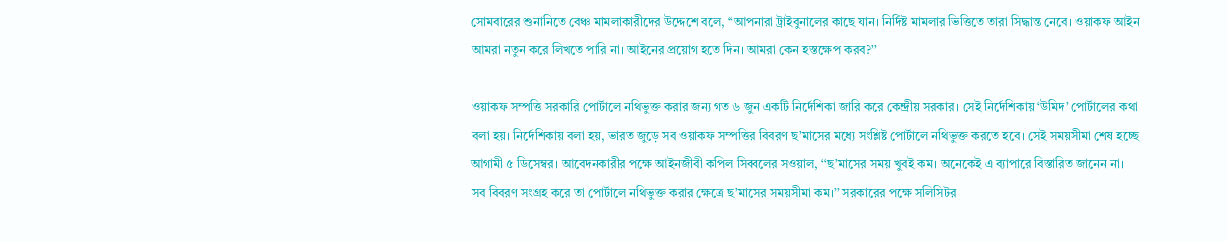সোমবারের শুনানিতে বেঞ্চ মামলাকারীদের উদ্দেশে বলে, ‘‘আপনারা ট্রাইবুনালের কাছে যান। নির্দিষ্ট মামলার ভিত্তিতে তারা সিদ্ধান্ত নেবে। ওয়াকফ আইন আমরা নতুন করে লিখতে পারি না। আইনের প্রয়োগ হতে দিন। আমরা কেন হস্তক্ষেপ করব?’’

ওয়াকফ সম্পত্তি সরকারি পোর্টালে নথিভুক্ত করার জন্য গত ৬ জুন একটি নির্দেশিকা জারি করে কেন্দ্রীয় সরকার। সেই নির্দেশিকায় ‘উমিদ’ পোর্টালের কথা বলা হয়। নির্দেশিকায় বলা হয়, ভারত জুড়ে সব ওয়াকফ সম্পত্তির বিবরণ ছ’মাসের মধ্যে সংশ্লিষ্ট পোর্টালে নথিভুক্ত করতে হবে। সেই সময়সীমা শেষ হচ্ছে আগামী ৫ ডিসেম্বর। আবেদনকারীর পক্ষে আইনজীবী কপিল সিব্বলের সওয়াল, ‘‘ছ’মাসের সময় খুবই কম। অনেকেই এ ব্যাপারে বিস্তারিত জানেন না। সব বিবরণ সংগ্রহ করে তা পোর্টালে নথিভুক্ত করার ক্ষেত্রে ছ’মাসের সময়সীমা কম।’’ সরকারের পক্ষে সলিসিটর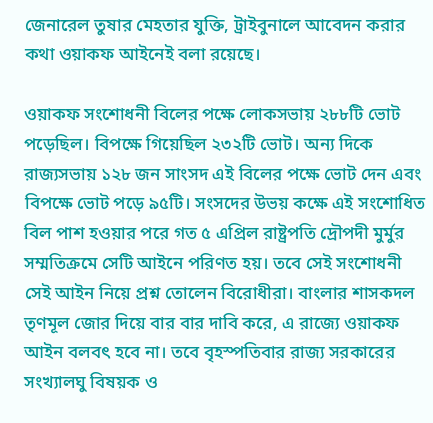জেনারেল তুষার মেহতার যুক্তি, ট্রাইবুনালে আবেদন করার কথা ওয়াকফ আইনেই বলা রয়েছে।

ওয়াকফ সংশোধনী বিলের পক্ষে লোকসভায় ২৮৮টি ভোট পড়েছিল। বিপক্ষে গিয়েছিল ২৩২টি ভোট। অন্য দিকে রাজ্যসভায় ১২৮ জন সাংসদ এই বিলের পক্ষে ভোট দেন এবং বিপক্ষে ভোট পড়ে ৯৫টি। সংসদের উভয় কক্ষে এই সংশোধিত বিল পাশ হওয়ার পরে গত ৫ এপ্রিল রাষ্ট্রপতি দ্রৌপদী মুর্মুর সম্মতিক্রমে সেটি আইনে পরিণত হয়। তবে সেই সংশোধনী সেই আইন নিয়ে প্রশ্ন তোলেন বিরোধীরা। বাংলার শাসকদল তৃণমূল জোর দিয়ে বার বার দাবি করে, এ রাজ্যে ওয়াকফ আইন বলবৎ হবে না। তবে বৃহস্পতিবার রাজ্য সরকারের সংখ্যালঘু বিষয়ক ও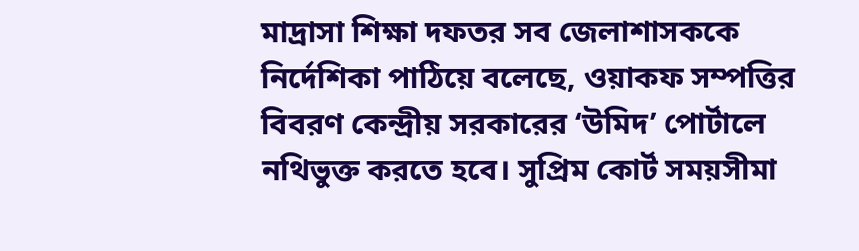মাদ্রাসা শিক্ষা দফতর সব জেলাশাসককে নির্দেশিকা পাঠিয়ে বলেছে, ওয়াকফ সম্পত্তির বিবরণ কেন্দ্রীয় সরকারের ‘উমিদ’ পোর্টালে নথিভুক্ত করতে হবে। সুপ্রিম কোর্ট সময়সীমা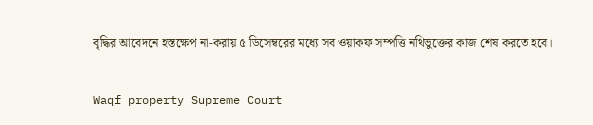বৃদ্ধির আবেদনে হস্তক্ষেপ না-করায় ৫ ডিসেম্বরের মধ্যে সব ওয়াকফ সম্পত্তি নথিভুক্তের কাজ শেষ করতে হবে।

Waqf property Supreme Court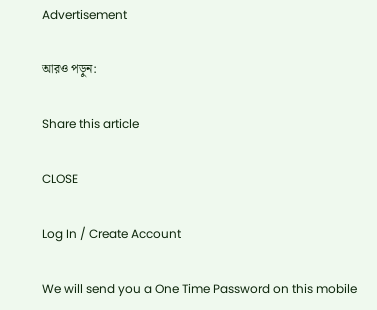Advertisement

আরও পড়ুন:

Share this article

CLOSE

Log In / Create Account

We will send you a One Time Password on this mobile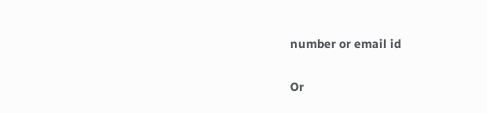number or email id

Or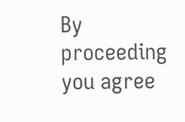By proceeding you agree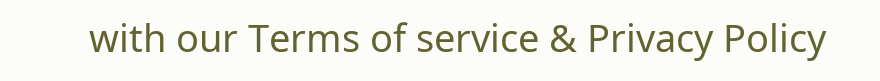with our Terms of service & Privacy Policy